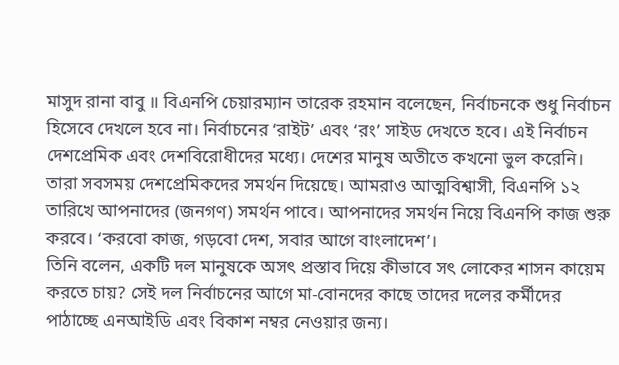মাসুদ রানা বাবু ॥ বিএনপি চেয়ারম্যান তারেক রহমান বলেছেন, নির্বাচনকে শুধু নির্বাচন হিসেবে দেখলে হবে না। নির্বাচনের ‘রাইট’ এবং ‘রং’ সাইড দেখতে হবে। এই নির্বাচন দেশপ্রেমিক এবং দেশবিরোধীদের মধ্যে। দেশের মানুষ অতীতে কখনো ভুল করেনি। তারা সবসময় দেশপ্রেমিকদের সমর্থন দিয়েছে। আমরাও আত্মবিশ্বাসী, বিএনপি ১২ তারিখে আপনাদের (জনগণ) সমর্থন পাবে। আপনাদের সমর্থন নিয়ে বিএনপি কাজ শুরু করবে। ‘করবো কাজ, গড়বো দেশ, সবার আগে বাংলাদেশ’।
তিনি বলেন, একটি দল মানুষকে অসৎ প্রস্তাব দিয়ে কীভাবে সৎ লোকের শাসন কায়েম করতে চায়? সেই দল নির্বাচনের আগে মা-বোনদের কাছে তাদের দলের কর্মীদের পাঠাচ্ছে এনআইডি এবং বিকাশ নম্বর নেওয়ার জন্য।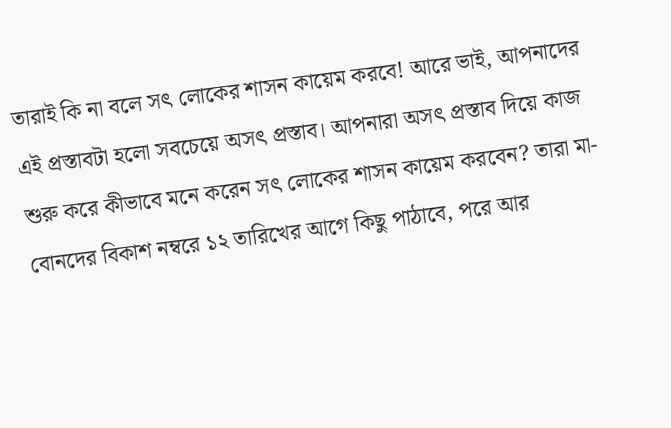তারাই কি না বলে সৎ লোকের শাসন কায়েম করবে! আরে ভাই, আপনাদের এই প্রস্তাবটা হলো সবচেয়ে অসৎ প্রস্তাব। আপনারা অসৎ প্রস্তাব দিয়ে কাজ শুরু করে কীভাবে মনে করেন সৎ লোকের শাসন কায়েম করবেন? তারা মা-বোনদের বিকাশ নম্বরে ১২ তারিখের আগে কিছু পাঠাবে, পরে আর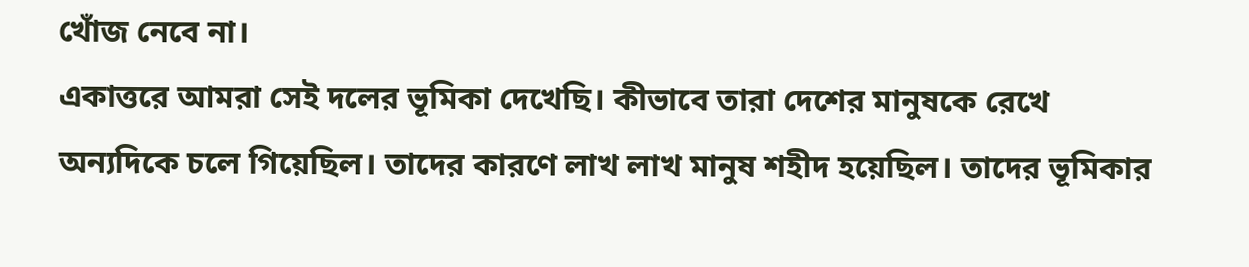খোঁজ নেবে না।
একাত্তরে আমরা সেই দলের ভূমিকা দেখেছি। কীভাবে তারা দেশের মানুষকে রেখে অন্যদিকে চলে গিয়েছিল। তাদের কারণে লাখ লাখ মানুষ শহীদ হয়েছিল। তাদের ভূমিকার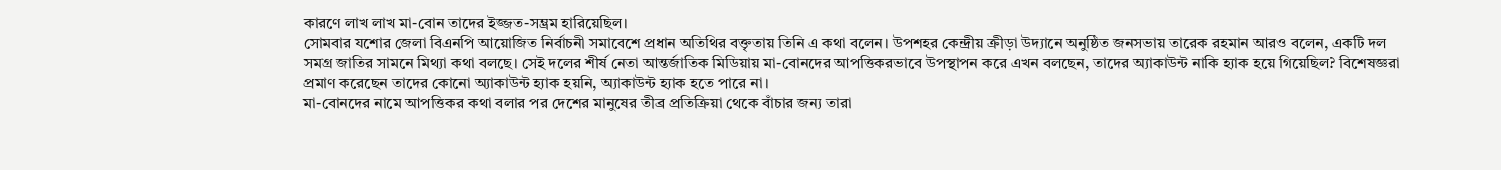কারণে লাখ লাখ মা-বোন তাদের ইজ্জত-সম্ভ্রম হারিয়েছিল।
সোমবার যশোর জেলা বিএনপি আয়োজিত নির্বাচনী সমাবেশে প্রধান অতিথির বক্তৃতায় তিনি এ কথা বলেন। উপশহর কেন্দ্রীয় ক্রীড়া উদ্যানে অনুষ্ঠিত জনসভায় তারেক রহমান আরও বলেন, একটি দল সমগ্র জাতির সামনে মিথ্যা কথা বলছে। সেই দলের শীর্ষ নেতা আন্তর্জাতিক মিডিয়ায় মা-বোনদের আপত্তিকরভাবে উপস্থাপন করে এখন বলছেন, তাদের অ্যাকাউন্ট নাকি হ্যাক হয়ে গিয়েছিল? বিশেষজ্ঞরা প্রমাণ করেছেন তাদের কোনো অ্যাকাউন্ট হ্যাক হয়নি, অ্যাকাউন্ট হ্যাক হতে পারে না।
মা-বোনদের নামে আপত্তিকর কথা বলার পর দেশের মানুষের তীব্র প্রতিক্রিয়া থেকে বাঁচার জন্য তারা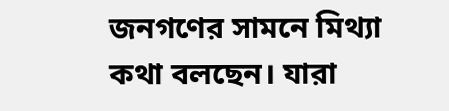জনগণের সামনে মিথ্যা কথা বলছেন। যারা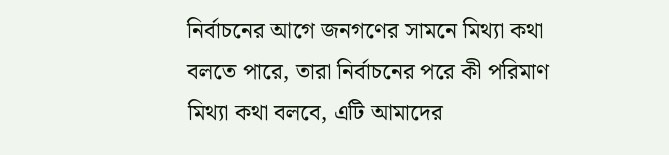নির্বাচনের আগে জনগণের সামনে মিথ্যা কথা বলতে পারে, তারা নির্বাচনের পরে কী পরিমাণ মিথ্যা কথা বলবে, এটি আমাদের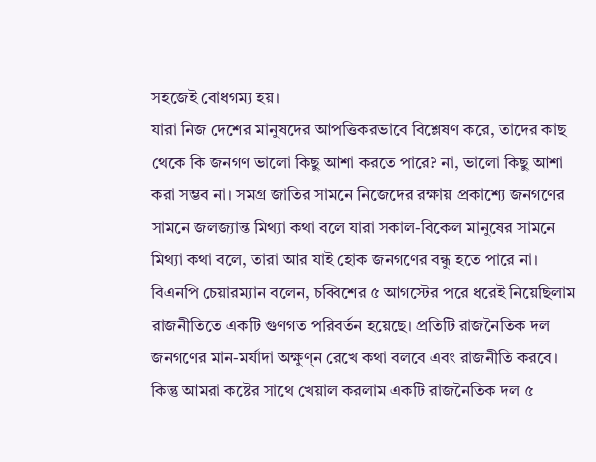সহজেই বোধগম্য হয়।
যারা নিজ দেশের মানুষদের আপত্তিকরভাবে বিশ্লেষণ করে, তাদের কাছ থেকে কি জনগণ ভালো কিছু আশা করতে পারে? না, ভালো কিছু আশা করা সম্ভব না। সমগ্র জাতির সামনে নিজেদের রক্ষায় প্রকাশ্যে জনগণের সামনে জলজ্যান্ত মিথ্যা কথা বলে যারা সকাল-বিকেল মানুষের সামনে মিথ্যা কথা বলে, তারা আর যাই হোক জনগণের বন্ধু হতে পারে না।
বিএনপি চেয়ারম্যান বলেন, চব্বিশের ৫ আগস্টের পরে ধরেই নিয়েছিলাম রাজনীতিতে একটি গুণগত পরিবর্তন হয়েছে। প্রতিটি রাজনৈতিক দল জনগণের মান-মর্যাদা অক্ষুণ্ন রেখে কথা বলবে এবং রাজনীতি করবে। কিন্তু আমরা কষ্টের সাথে খেয়াল করলাম একটি রাজনৈতিক দল ৫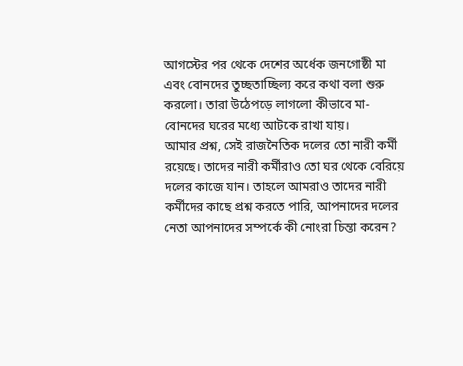আগস্টের পর থেকে দেশের অর্ধেক জনগোষ্ঠী মা এবং বোনদের তুচ্ছতাচ্ছিল্য করে কথা বলা শুরু করলো। তারা উঠেপড়ে লাগলো কীভাবে মা-বোনদের ঘরের মধ্যে আটকে রাখা যায়।
আমার প্রশ্ন, সেই রাজনৈতিক দলের তো নারী কর্মী রয়েছে। তাদের নারী কর্মীরাও তো ঘর থেকে বেরিয়ে দলের কাজে যান। তাহলে আমরাও তাদের নারী কর্মীদের কাছে প্রশ্ন করতে পারি, আপনাদের দলের নেতা আপনাদের সম্পর্কে কী নোংরা চিন্তা করেন?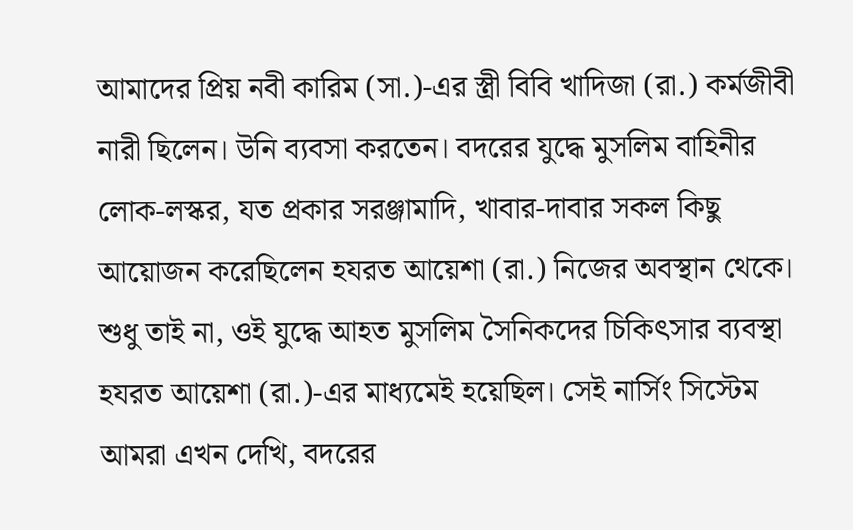আমাদের প্রিয় নবী কারিম (সা.)-এর স্ত্রী বিবি খাদিজা (রা.) কর্মজীবী নারী ছিলেন। উনি ব্যবসা করতেন। বদরের যুদ্ধে মুসলিম বাহিনীর লোক-লস্কর, যত প্রকার সরঞ্জামাদি, খাবার-দাবার সকল কিছু আয়োজন করেছিলেন হযরত আয়েশা (রা.) নিজের অবস্থান থেকে। শুধু তাই না, ওই যুদ্ধে আহত মুসলিম সৈনিকদের চিকিৎসার ব্যবস্থা হযরত আয়েশা (রা.)-এর মাধ্যমেই হয়েছিল। সেই নার্সিং সিস্টেম আমরা এখন দেখি, বদরের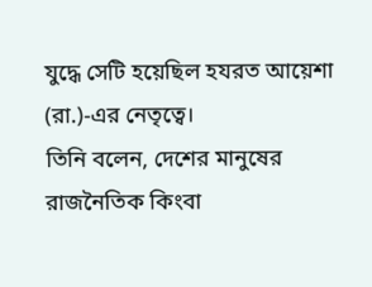যুদ্ধে সেটি হয়েছিল হযরত আয়েশা (রা.)-এর নেতৃত্বে।
তিনি বলেন, দেশের মানুষের রাজনৈতিক কিংবা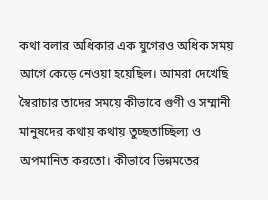কথা বলার অধিকার এক যুগেরও অধিক সময় আগে কেড়ে নেওয়া হয়েছিল। আমরা দেখেছি স্বৈরাচার তাদের সময়ে কীভাবে গুণী ও সম্মানী মানুষদের কথায় কথায় তুচ্ছতাচ্ছিল্য ও অপমানিত করতো। কীভাবে ভিন্নমতের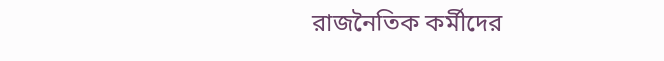রাজনৈতিক কর্মীদের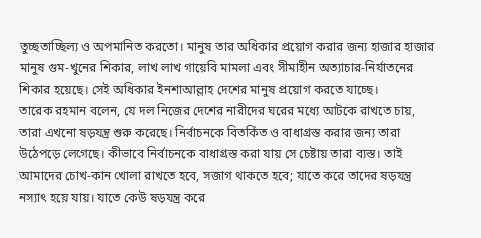তুচ্ছতাচ্ছিল্য ও অপমানিত করতো। মানুষ তার অধিকার প্রয়োগ করার জন্য হাজার হাজার মানুষ গুম-খুনের শিকার, লাখ লাখ গায়েবি মামলা এবং সীমাহীন অত্যাচার-নির্যাতনের শিকার হয়েছে। সেই অধিকার ইনশাআল্লাহ দেশের মানুষ প্রয়োগ করতে যাচ্ছে।
তারেক রহমান বলেন, যে দল নিজের দেশের নারীদের ঘরের মধ্যে আটকে রাখতে চায়, তারা এখনো ষড়যন্ত্র শুরু করেছে। নির্বাচনকে বিতর্কিত ও বাধাগ্রস্ত করার জন্য তারা উঠেপড়ে লেগেছে। কীভাবে নির্বাচনকে বাধাগ্রস্ত করা যায় সে চেষ্টায় তারা ব্যস্ত। তাই আমাদের চোখ-কান খোলা রাখতে হবে, সজাগ থাকতে হবে; যাতে করে তাদের ষড়যন্ত্র নস্যাৎ হয়ে যায়। যাতে কেউ ষড়যন্ত্র করে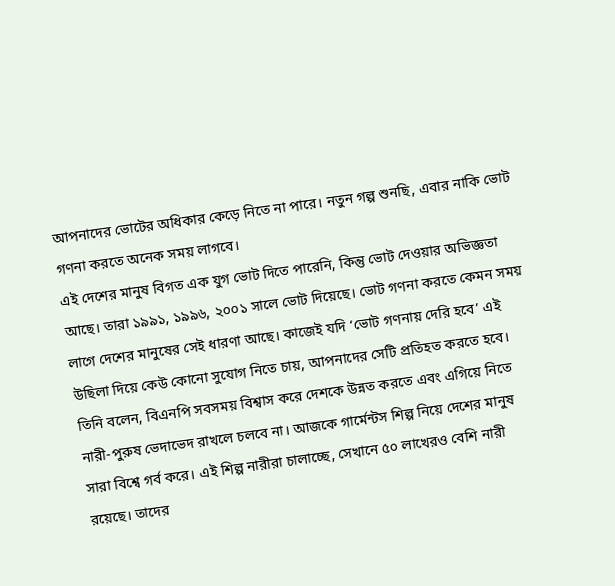আপনাদের ভোটের অধিকার কেড়ে নিতে না পারে। নতুন গল্প শুনছি, এবার নাকি ভোট গণনা করতে অনেক সময় লাগবে।
এই দেশের মানুষ বিগত এক যুগ ভোট দিতে পারেনি, কিন্তু ভোট দেওয়ার অভিজ্ঞতা আছে। তারা ১৯৯১, ১৯৯৬, ২০০১ সালে ভোট দিয়েছে। ভোট গণনা করতে কেমন সময় লাগে দেশের মানুষের সেই ধারণা আছে। কাজেই যদি ‘ভোট গণনায় দেরি হবে’ এই উছিলা দিয়ে কেউ কোনো সুযোগ নিতে চায়, আপনাদের সেটি প্রতিহত করতে হবে।
তিনি বলেন, বিএনপি সবসময় বিশ্বাস করে দেশকে উন্নত করতে এবং এগিয়ে নিতে নারী-পুরুষ ভেদাভেদ রাখলে চলবে না। আজকে গার্মেন্টস শিল্প নিয়ে দেশের মানুষ সারা বিশ্বে গর্ব করে। এই শিল্প নারীরা চালাচ্ছে, সেখানে ৫০ লাখেরও বেশি নারী রয়েছে। তাদের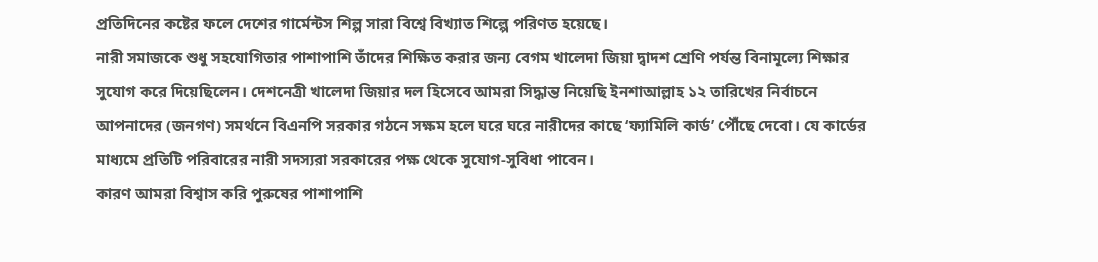প্রতিদিনের কষ্টের ফলে দেশের গার্মেন্টস শিল্প সারা বিশ্বে বিখ্যাত শিল্পে পরিণত হয়েছে।
নারী সমাজকে শুধু সহযোগিতার পাশাপাশি তাঁদের শিক্ষিত করার জন্য বেগম খালেদা জিয়া দ্বাদশ শ্রেণি পর্যন্ত বিনামূল্যে শিক্ষার সুযোগ করে দিয়েছিলেন। দেশনেত্রী খালেদা জিয়ার দল হিসেবে আমরা সিদ্ধান্ত নিয়েছি ইনশাআল্লাহ ১২ তারিখের নির্বাচনে আপনাদের (জনগণ) সমর্থনে বিএনপি সরকার গঠনে সক্ষম হলে ঘরে ঘরে নারীদের কাছে ‘ফ্যামিলি কার্ড’ পৌঁছে দেবো। যে কার্ডের মাধ্যমে প্রতিটি পরিবারের নারী সদস্যরা সরকারের পক্ষ থেকে সুযোগ-সুবিধা পাবেন।
কারণ আমরা বিশ্বাস করি পুরুষের পাশাপাশি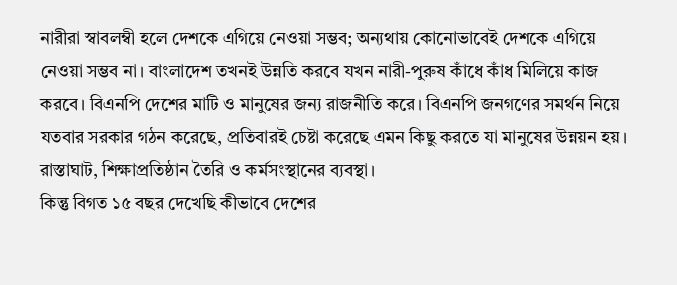নারীরা স্বাবলম্বী হলে দেশকে এগিয়ে নেওয়া সম্ভব; অন্যথায় কোনোভাবেই দেশকে এগিয়ে নেওয়া সম্ভব না। বাংলাদেশ তখনই উন্নতি করবে যখন নারী-পুরুষ কাঁধে কাঁধ মিলিয়ে কাজ করবে। বিএনপি দেশের মাটি ও মানুষের জন্য রাজনীতি করে। বিএনপি জনগণের সমর্থন নিয়ে যতবার সরকার গঠন করেছে, প্রতিবারই চেষ্টা করেছে এমন কিছু করতে যা মানুষের উন্নয়ন হয়। রাস্তাঘাট, শিক্ষাপ্রতিষ্ঠান তৈরি ও কর্মসংস্থানের ব্যবস্থা।
কিন্তু বিগত ১৫ বছর দেখেছি কীভাবে দেশের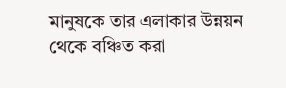মানুষকে তার এলাকার উন্নয়ন থেকে বঞ্চিত করা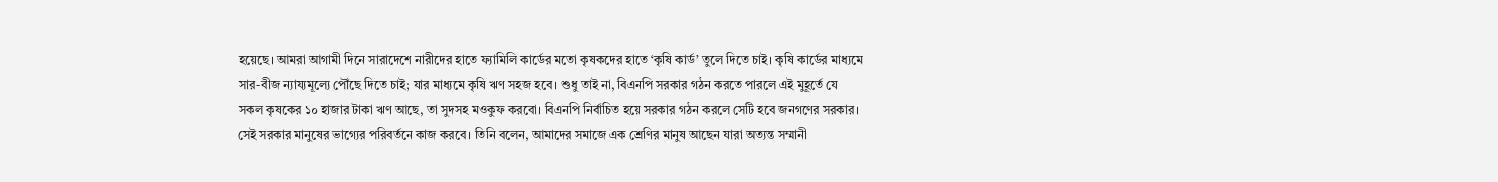হয়েছে। আমরা আগামী দিনে সারাদেশে নারীদের হাতে ফ্যামিলি কার্ডের মতো কৃষকদের হাতে ‘কৃষি কার্ড’ তুলে দিতে চাই। কৃষি কার্ডের মাধ্যমে সার-বীজ ন্যায্যমূল্যে পৌঁছে দিতে চাই; যার মাধ্যমে কৃষি ঋণ সহজ হবে। শুধু তাই না, বিএনপি সরকার গঠন করতে পারলে এই মুহূর্তে যে সকল কৃষকের ১০ হাজার টাকা ঋণ আছে, তা সুদসহ মওকুফ করবো। বিএনপি নির্বাচিত হয়ে সরকার গঠন করলে সেটি হবে জনগণের সরকার।
সেই সরকার মানুষের ভাগ্যের পরিবর্তনে কাজ করবে। তিনি বলেন, আমাদের সমাজে এক শ্রেণির মানুষ আছেন যারা অত্যন্ত সম্মানী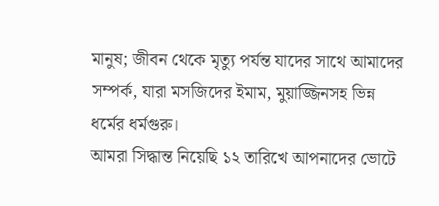মানুষ; জীবন থেকে মৃত্যু পর্যন্ত যাদের সাথে আমাদের সম্পর্ক, যারা মসজিদের ইমাম, মুয়াজ্জিনসহ ভিন্ন ধর্মের ধর্মগুরু।
আমরা সিদ্ধান্ত নিয়েছি ১২ তারিখে আপনাদের ভোটে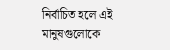নির্বাচিত হলে এই মানুষগুলোকে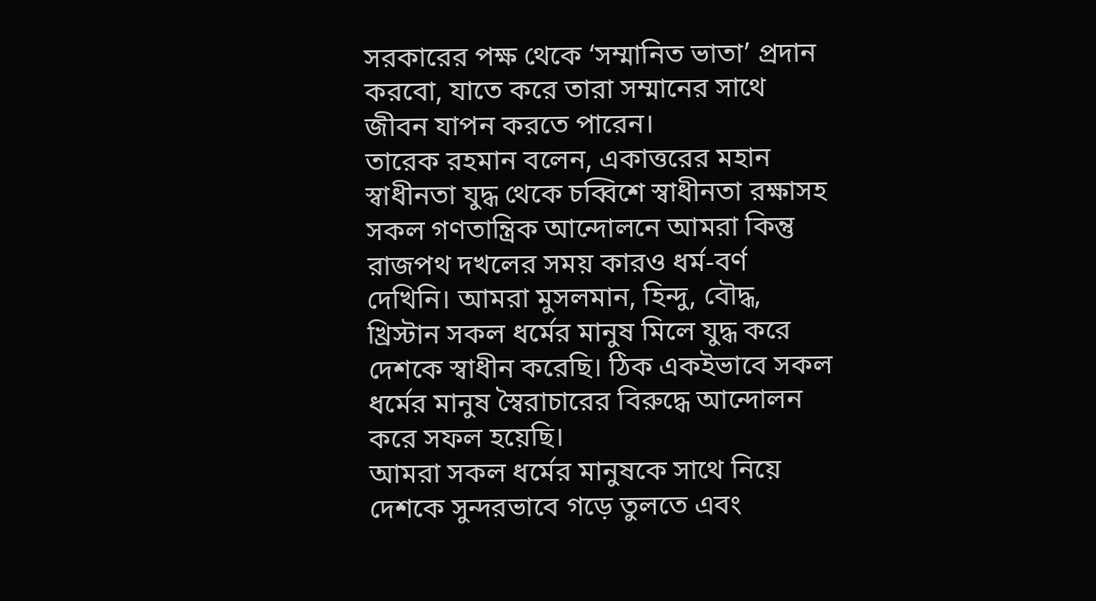সরকারের পক্ষ থেকে ‘সম্মানিত ভাতা’ প্রদান করবো, যাতে করে তারা সম্মানের সাথে জীবন যাপন করতে পারেন।
তারেক রহমান বলেন, একাত্তরের মহান স্বাধীনতা যুদ্ধ থেকে চব্বিশে স্বাধীনতা রক্ষাসহ সকল গণতান্ত্রিক আন্দোলনে আমরা কিন্তু রাজপথ দখলের সময় কারও ধর্ম-বর্ণ দেখিনি। আমরা মুসলমান, হিন্দু, বৌদ্ধ, খ্রিস্টান সকল ধর্মের মানুষ মিলে যুদ্ধ করে দেশকে স্বাধীন করেছি। ঠিক একইভাবে সকল ধর্মের মানুষ স্বৈরাচারের বিরুদ্ধে আন্দোলন করে সফল হয়েছি।
আমরা সকল ধর্মের মানুষকে সাথে নিয়ে দেশকে সুন্দরভাবে গড়ে তুলতে এবং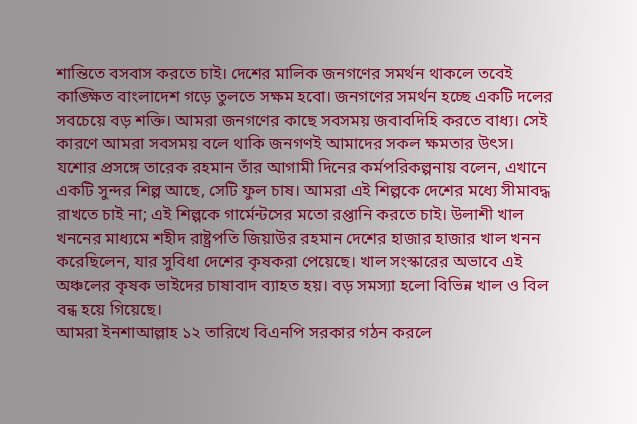শান্তিতে বসবাস করতে চাই। দেশের মালিক জনগণের সমর্থন থাকলে তবেই কাঙ্ক্ষিত বাংলাদেশ গড়ে তুলতে সক্ষম হবো। জনগণের সমর্থন হচ্ছে একটি দলের সবচেয়ে বড় শক্তি। আমরা জনগণের কাছে সবসময় জবাবদিহি করতে বাধ্য। সেই কারণে আমরা সবসময় বলে থাকি জনগণই আমাদের সকল ক্ষমতার উৎস।
যশোর প্রসঙ্গে তারেক রহমান তাঁর আগামী দিনের কর্মপরিকল্পনায় বলেন, এখানে একটি সুন্দর শিল্প আছে, সেটি ফুল চাষ। আমরা এই শিল্পকে দেশের মধ্যে সীমাবদ্ধ রাখতে চাই না; এই শিল্পকে গার্মেন্টসের মতো রপ্তানি করতে চাই। উলাশী খাল খননের মাধ্যমে শহীদ রাষ্ট্রপতি জিয়াউর রহমান দেশের হাজার হাজার খাল খনন করেছিলেন, যার সুবিধা দেশের কৃষকরা পেয়েছে। খাল সংস্কারের অভাবে এই অঞ্চলের কৃষক ভাইদের চাষাবাদ ব্যাহত হয়। বড় সমস্যা হলো বিভিন্ন খাল ও বিল বন্ধ হয়ে গিয়েছে।
আমরা ইনশাআল্লাহ ১২ তারিখে বিএনপি সরকার গঠন করলে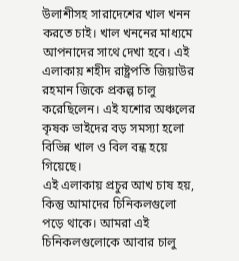উলাশীসহ সারাদেশের খাল খনন করতে চাই। খাল খননের মাধ্যমে আপনাদের সাথে দেখা হবে। এই এলাকায় শহীদ রাষ্ট্রপতি জিয়াউর রহমান জিকে প্রকল্প চালু করেছিলেন। এই যশোর অঞ্চলের কৃষক ভাইদের বড় সমস্যা হলো বিভিন্ন খাল ও বিল বন্ধ হয়ে গিয়েছে।
এই এলাকায় প্রচুর আখ চাষ হয়, কিন্তু আমাদের চিনিকলগুলো পড়ে থাকে। আমরা এই চিনিকলগুলোকে আবার চালু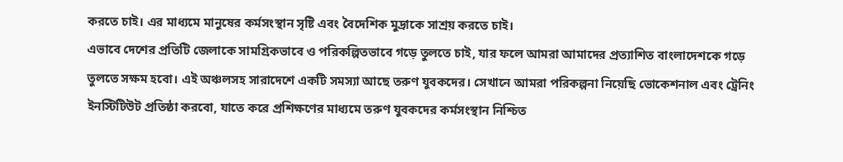করতে চাই। এর মাধ্যমে মানুষের কর্মসংস্থান সৃষ্টি এবং বৈদেশিক মুদ্রাকে সাশ্রয় করতে চাই।
এভাবে দেশের প্রতিটি জেলাকে সামগ্রিকভাবে ও পরিকল্পিতভাবে গড়ে তুলতে চাই, যার ফলে আমরা আমাদের প্রত্যাশিত বাংলাদেশকে গড়ে তুলতে সক্ষম হবো। এই অঞ্চলসহ সারাদেশে একটি সমস্যা আছে তরুণ যুবকদের। সেখানে আমরা পরিকল্পনা নিয়েছি ভোকেশনাল এবং ট্রেনিং ইনস্টিটিউট প্রতিষ্ঠা করবো, যাতে করে প্রশিক্ষণের মাধ্যমে তরুণ যুবকদের কর্মসংস্থান নিশ্চিত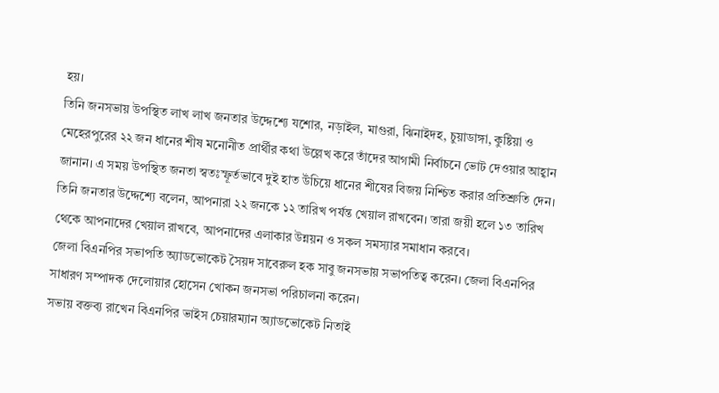হয়।
তিনি জনসভায় উপস্থিত লাখ লাখ জনতার উদ্দেশ্যে যশোর, নড়াইল, মাগুরা, ঝিনাইদহ, চুয়াডাঙ্গা, কুষ্টিয়া ও মেহেরপুরের ২২ জন ধানের শীষ মনোনীত প্রার্থীর কথা উল্লেখ করে তাঁদের আগামী নির্বাচনে ভোট দেওয়ার আহ্বান জানান। এ সময় উপস্থিত জনতা স্বতঃস্ফূর্তভাবে দুই হাত উঁচিয়ে ধানের শীষের বিজয় নিশ্চিত করার প্রতিশ্রুতি দেন। তিনি জনতার উদ্দেশ্যে বলেন, আপনারা ২২ জনকে ১২ তারিখ পর্যন্ত খেয়াল রাখবেন। তারা জয়ী হলে ১৩ তারিখ থেকে আপনাদের খেয়াল রাখবে, আপনাদের এলাকার উন্নয়ন ও সকল সমস্যার সমাধান করবে।
জেলা বিএনপির সভাপতি অ্যাডভোকেট সৈয়দ সাবেরুল হক সাবু জনসভায় সভাপতিত্ব করেন। জেলা বিএনপির সাধারণ সম্পাদক দেলোয়ার হোসেন খোকন জনসভা পরিচালনা করেন।
সভায় বক্তব্য রাখেন বিএনপির ভাইস চেয়ারম্যান অ্যাডভোকেট নিতাই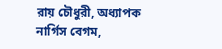রায় চৌধুরী, অধ্যাপক নার্গিস বেগম,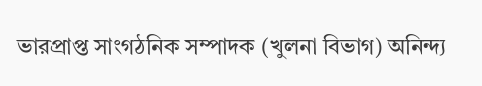ভারপ্রাপ্ত সাংগঠনিক সম্পাদক (খুলনা বিভাগ) অনিন্দ্য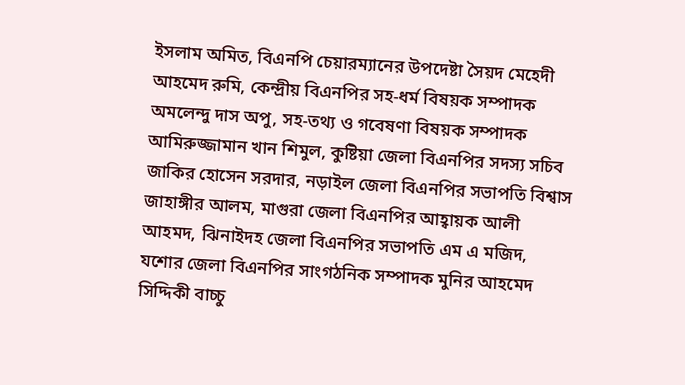ইসলাম অমিত, বিএনপি চেয়ারম্যানের উপদেষ্টা সৈয়দ মেহেদী আহমেদ রুমি, কেন্দ্রীয় বিএনপির সহ-ধর্ম বিষয়ক সম্পাদক অমলেন্দু দাস অপু, সহ-তথ্য ও গবেষণা বিষয়ক সম্পাদক আমিরুজ্জামান খান শিমুল, কুষ্টিয়া জেলা বিএনপির সদস্য সচিব জাকির হোসেন সরদার, নড়াইল জেলা বিএনপির সভাপতি বিশ্বাস জাহাঙ্গীর আলম, মাগুরা জেলা বিএনপির আহ্বায়ক আলী আহমদ, ঝিনাইদহ জেলা বিএনপির সভাপতি এম এ মজিদ, যশোর জেলা বিএনপির সাংগঠনিক সম্পাদক মুনির আহমেদ সিদ্দিকী বাচ্চু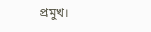প্রমুখ।